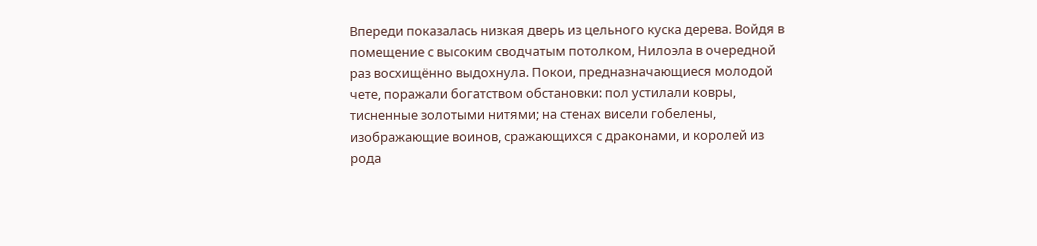Впереди показалась низкая дверь из цельного куска дерева. Войдя в помещение с высоким сводчатым потолком, Нилоэла в очередной раз восхищённо выдохнула. Покои, предназначающиеся молодой чете, поражали богатством обстановки: пол устилали ковры, тисненные золотыми нитями; на стенах висели гобелены, изображающие воинов, сражающихся с драконами, и королей из рода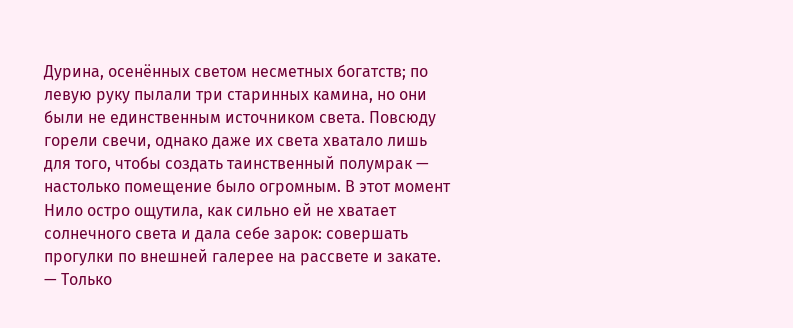Дурина, осенённых светом несметных богатств; по левую руку пылали три старинных камина, но они были не единственным источником света. Повсюду горели свечи, однако даже их света хватало лишь для того, чтобы создать таинственный полумрак — настолько помещение было огромным. В этот момент Нило остро ощутила, как сильно ей не хватает солнечного света и дала себе зарок: совершать прогулки по внешней галерее на рассвете и закате.
— Только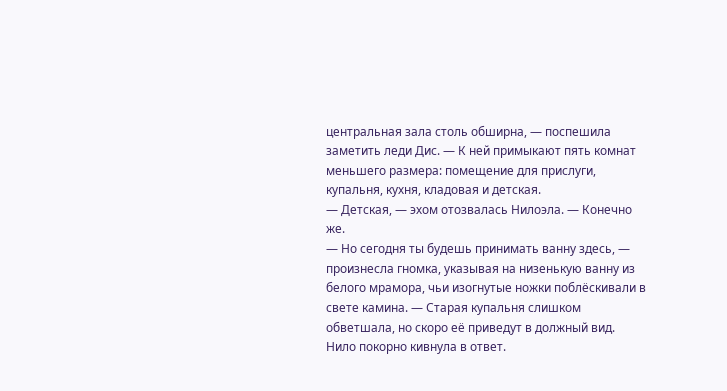центральная зала столь обширна, — поспешила заметить леди Дис. — К ней примыкают пять комнат меньшего размера: помещение для прислуги, купальня, кухня, кладовая и детская.
— Детская, — эхом отозвалась Нилоэла. — Конечно же.
— Но сегодня ты будешь принимать ванну здесь, — произнесла гномка, указывая на низенькую ванну из белого мрамора, чьи изогнутые ножки поблёскивали в свете камина. — Старая купальня слишком обветшала, но скоро её приведут в должный вид.
Нило покорно кивнула в ответ.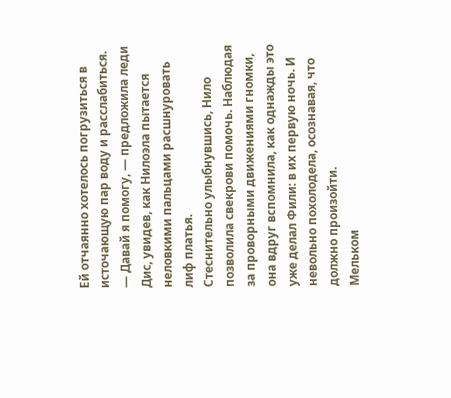Ей отчаянно хотелось погрузиться в источающую пар воду и расслабиться.
— Давай я помогу, — предложила леди Дис, увидев, как Нилоэла пытается неловкими пальцами расшнуровать лиф платья.
Стеснительно улыбнувшись, Нило позволила свекрови помочь. Наблюдая за проворными движениями гномки, она вдруг вспомнила, как однажды это уже делал Фили: в их первую ночь. И невольно похолодела, осознавая, что должно произойти.
Мельком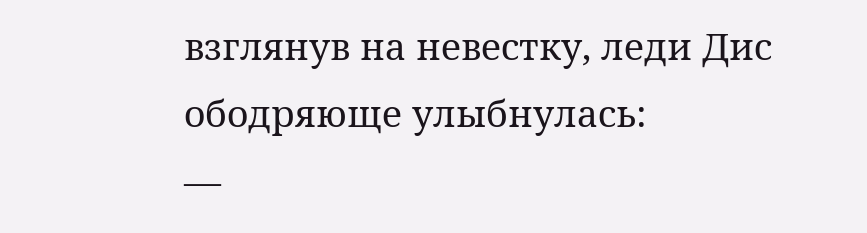взглянув на невестку, леди Дис ободряюще улыбнулась:
—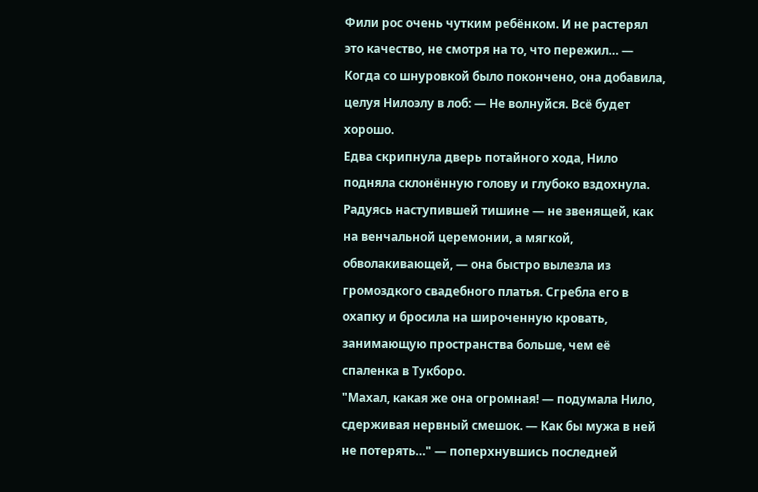Фили рос очень чутким ребёнком. И не растерял это качество, не смотря на то, что пережил… — Когда со шнуровкой было покончено, она добавила, целуя Нилоэлу в лоб: — Не волнуйся. Всё будет хорошо.
Едва скрипнула дверь потайного хода, Нило подняла склонённую голову и глубоко вздохнула. Радуясь наступившей тишине — не звенящей, как на венчальной церемонии, а мягкой, обволакивающей, — она быстро вылезла из громоздкого свадебного платья. Сгребла его в охапку и бросила на широченную кровать, занимающую пространства больше, чем её спаленка в Тукборо.
"Махал, какая же она огромная! — подумала Нило, сдерживая нервный смешок. — Как бы мужа в ней не потерять…" — поперхнувшись последней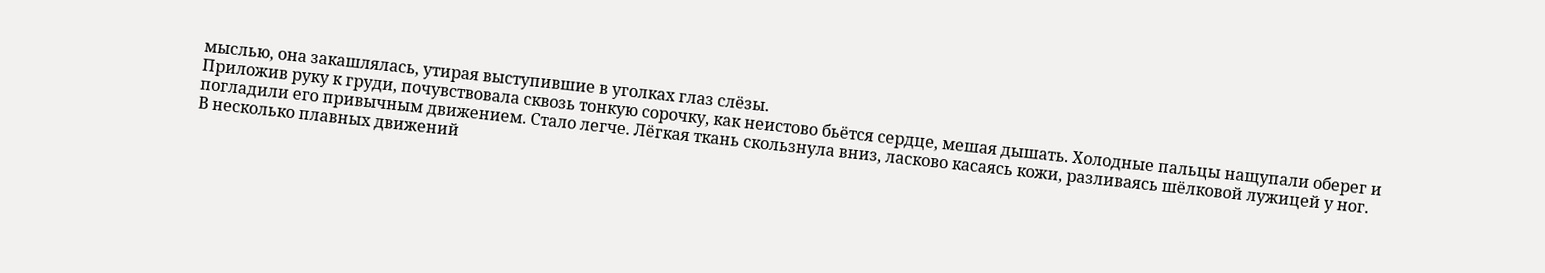мыслью, она закашлялась, утирая выступившие в уголках глаз слёзы.
Приложив руку к груди, почувствовала сквозь тонкую сорочку, как неистово бьётся сердце, мешая дышать. Холодные пальцы нащупали оберег и погладили его привычным движением. Стало легче. Лёгкая ткань скользнула вниз, ласково касаясь кожи, разливаясь шёлковой лужицей у ног.
В несколько плавных движений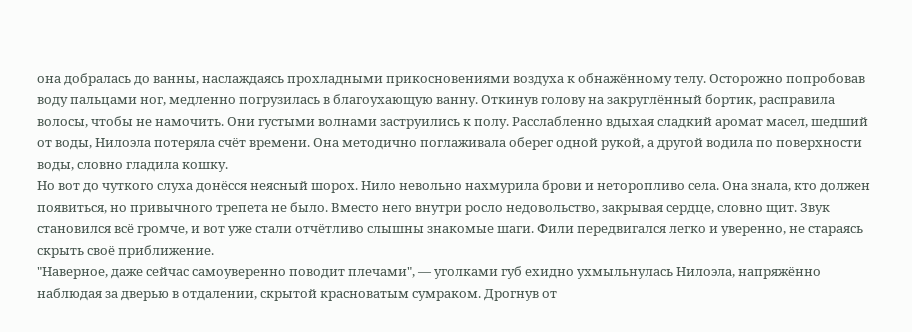она добралась до ванны, наслаждаясь прохладными прикосновениями воздуха к обнажённому телу. Осторожно попробовав воду пальцами ног, медленно погрузилась в благоухающую ванну. Откинув голову на закруглённый бортик, расправила волосы, чтобы не намочить. Они густыми волнами заструились к полу. Расслабленно вдыхая сладкий аромат масел, шедший от воды, Нилоэла потеряла счёт времени. Она методично поглаживала оберег одной рукой, а другой водила по поверхности воды, словно гладила кошку.
Но вот до чуткого слуха донёсся неясный шорох. Нило невольно нахмурила брови и неторопливо села. Она знала, кто должен появиться, но привычного трепета не было. Вместо него внутри росло недовольство, закрывая сердце, словно щит. Звук становился всё громче, и вот уже стали отчётливо слышны знакомые шаги. Фили передвигался легко и уверенно, не стараясь скрыть своё приближение.
"Наверное, даже сейчас самоуверенно поводит плечами", — уголками губ ехидно ухмыльнулась Нилоэла, напряжённо наблюдая за дверью в отдалении, скрытой красноватым сумраком. Дрогнув от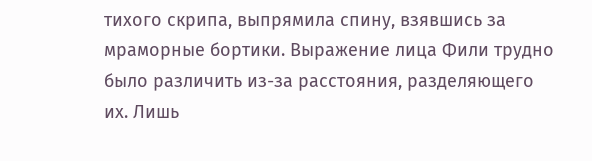тихого скрипа, выпрямила спину, взявшись за мраморные бортики. Выражение лица Фили трудно было различить из-за расстояния, разделяющего их. Лишь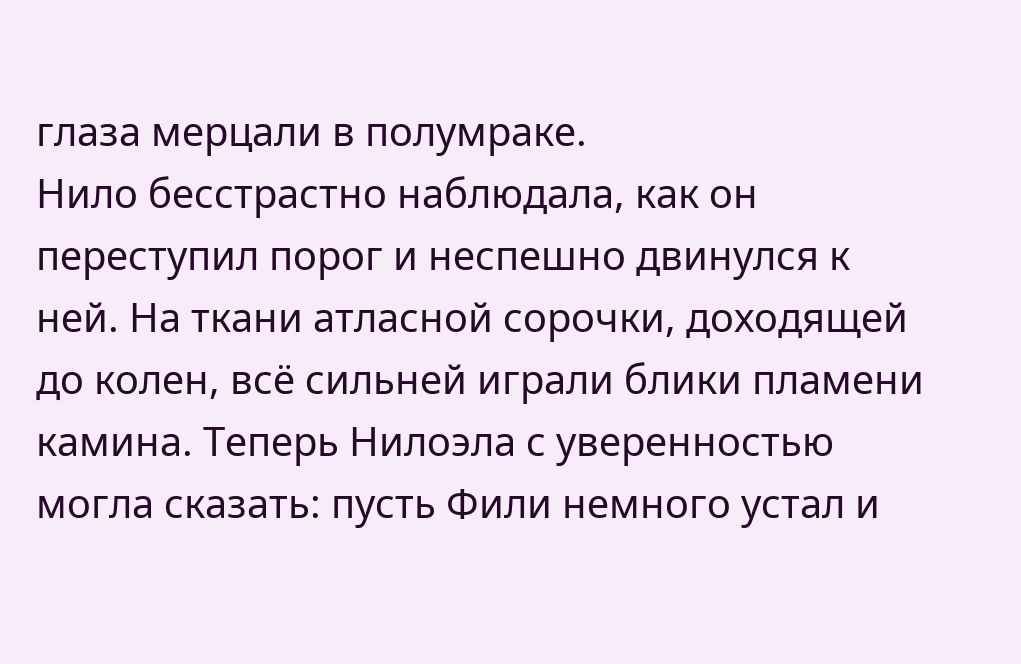глаза мерцали в полумраке.
Нило бесстрастно наблюдала, как он переступил порог и неспешно двинулся к ней. На ткани атласной сорочки, доходящей до колен, всё сильней играли блики пламени камина. Теперь Нилоэла с уверенностью могла сказать: пусть Фили немного устал и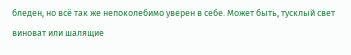бледен, но всё так же непоколебимо уверен в себе. Может быть, тусклый свет виноват или шалящие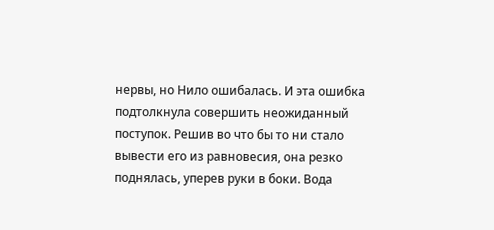нервы, но Нило ошибалась. И эта ошибка подтолкнула совершить неожиданный поступок. Решив во что бы то ни стало вывести его из равновесия, она резко поднялась, уперев руки в боки. Вода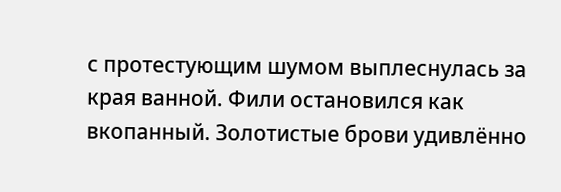с протестующим шумом выплеснулась за края ванной. Фили остановился как вкопанный. Золотистые брови удивлённо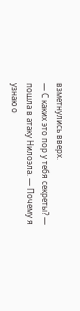взметнулись вверх.
— С каких это пор у тебя секреты? — пошла в атаку Нилоэла. — Почему я узнаю о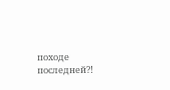походе последней?!